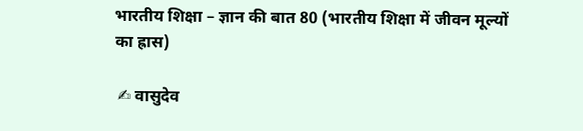भारतीय शिक्षा – ज्ञान की बात 80 (भारतीय शिक्षा में जीवन मूल्यों का ह्रास)

 ✍ वासुदेव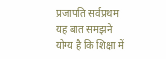प्रजापति सर्वप्रथम यह बात समझने योग्य है कि शिक्षा में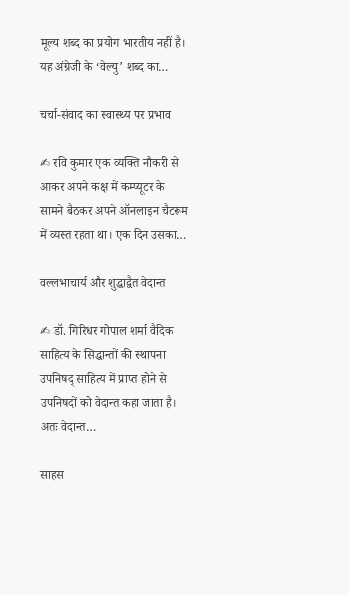मूल्य शब्द का प्रयोग भारतीय नहीं है। यह अंग्रेजी के ‘वेल्यु’ शब्द का…

चर्चा-संवाद का स्वास्थ्य पर प्रभाव

✍ रवि कुमार एक व्यक्ति नौकरी से आकर अपने कक्ष में कम्प्यूटर के सामने बैठकर अपने ऑनलाइन चैटरूम में व्यस्त रहता था। एक दिन उसका…

वल्लभाचार्य और शुद्धाद्वैत वेदान्त

✍ डॉ. गिरिधर गोपाल शर्मा वैदिक साहित्य के सिद्धान्तों की स्थापना उपनिषद् साहित्य में प्राप्त होने से उपनिषदों को वेदान्त कहा जाता है। अतः वेदान्त…

साहस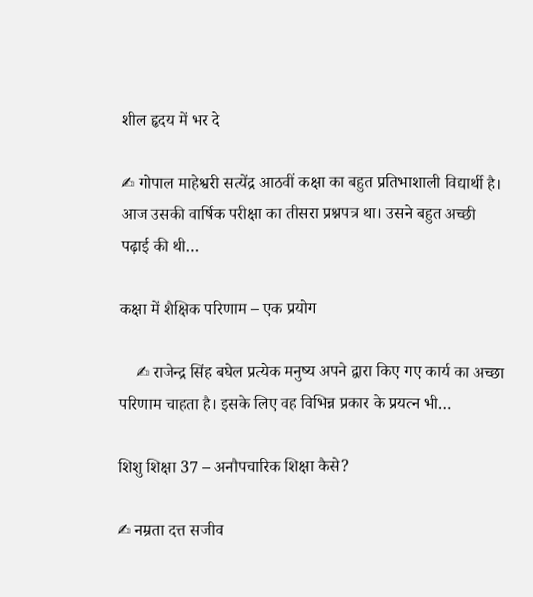शील हृदय में भर दे

✍ गोपाल माहेश्वरी सत्येंद्र आठवीं कक्षा का बहुत प्रतिभाशाली विद्यार्थी है। आज उसकी वार्षिक परीक्षा का तीसरा प्रश्नपत्र था। उसने बहुत अच्छी पढ़ाई की थी…

कक्षा में शैक्षिक परिणाम – एक प्रयोग

    ✍ राजेन्द्र सिंह बघेल प्रत्येक मनुष्य अपने द्वारा किए गए कार्य का अच्छा परिणाम चाहता है। इसके लिए वह विभिन्न प्रकार के प्रयत्न भी…

शिशु शिक्षा 37 – अनौपचारिक शिक्षा कैसे?

✍ नम्रता दत्त सजीव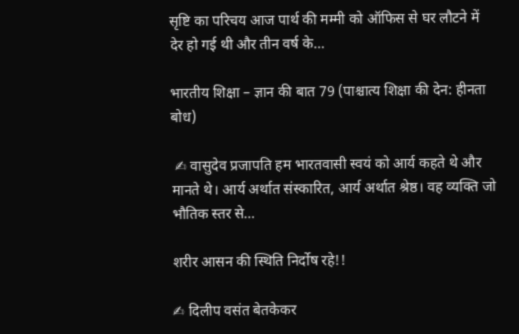सृष्टि का परिचय आज पार्थ की मम्मी को ऑफिस से घर लौटने में देर हो गई थी और तीन वर्ष के…

भारतीय शिक्षा – ज्ञान की बात 79 (पाश्चात्य शिक्षा की देन: हीनता बोध)

 ✍ वासुदेव प्रजापति हम भारतवासी स्वयं को आर्य कहते थे और मानते थे। आर्य अर्थात संस्कारित, आर्य अर्थात श्रेष्ठ। वह व्यक्ति जो भौतिक स्तर से…

शरीर आसन की स्थिति निर्दोष रहे!!

✍ दिलीप वसंत बेतकेकर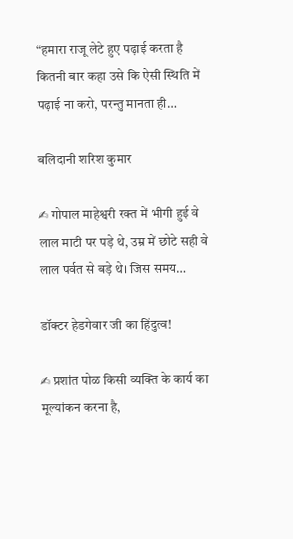“हमारा राजू लेटे हुए पढ़ाई करता है कितनी बार कहा उसे कि ऐसी स्थिति में पढ़ाई ना करो, परन्तु मानता ही…

बलिदानी शरिश कुमार

✍ गोपाल माहेश्वरी रक्त में भीगी हुई वे लाल माटी पर पड़े थे, उम्र में छोटे सही वे लाल पर्वत से बड़े थे। जिस समय…

डॉक्टर हेडगेवार जी का हिंदुत्व!

✍ प्रशांत पोळ किसी व्यक्ति के कार्य का मूल्यांकन करना है,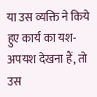या उस व्यक्ति ने किये हुए कार्य का यश-अपयश देखना हैं, तो उस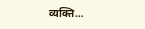व्यक्ति…